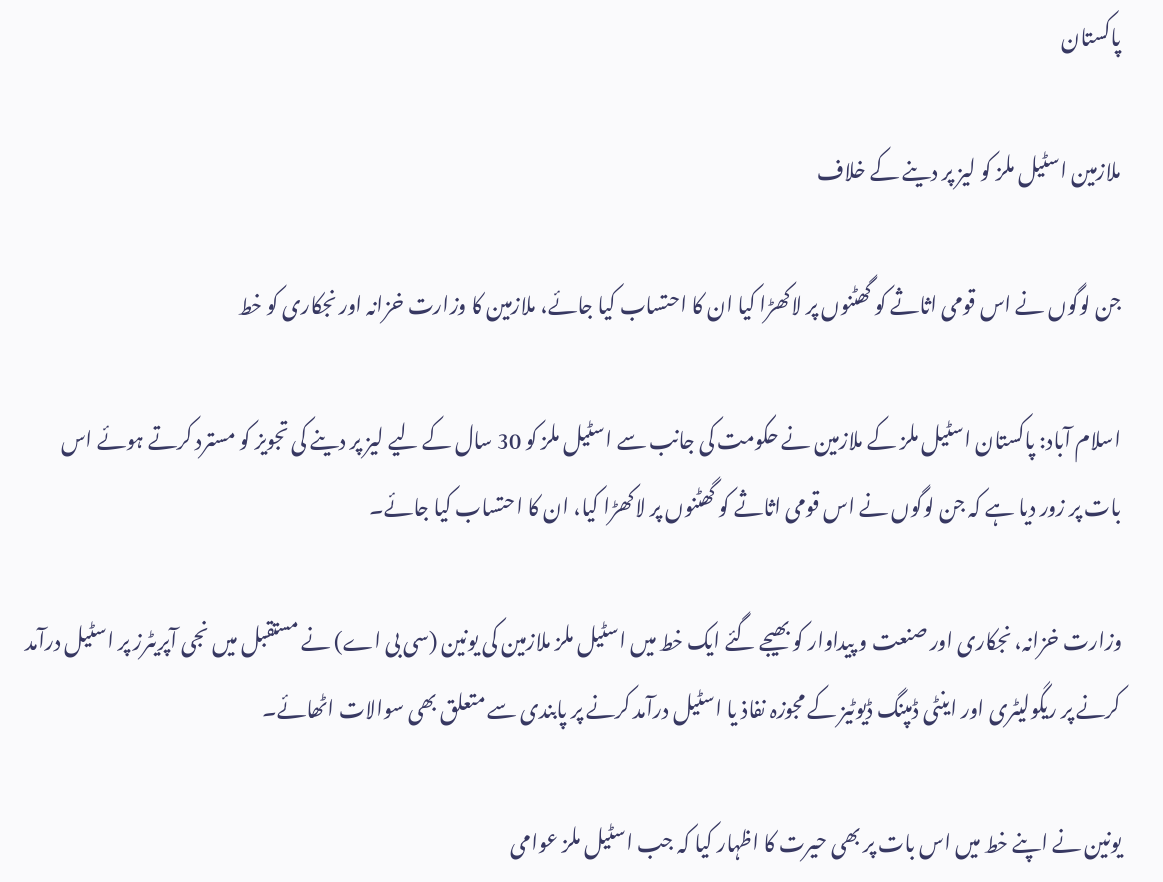پاکستان

ملازمین اسٹیل ملز کو لیز پر دینے کے خلاف

جن لوگوں نے اس قومی اثاثے کو گھٹنوں پر لاکھڑا کیا ان کا احتساب کیا جائے، ملازمین کا وزارت خزانہ اور نجکاری کو خط

اسلام آباد: پاکستان اسٹیل ملز کے ملازمین نے حکومت کی جانب سے اسٹیل ملز کو 30 سال کے لیے لیز پر دینے کی تجویز کو مسترد کرتے ہوئے اس بات پر زور دیا ہے کہ جن لوگوں نے اس قومی اثاثے کو گھٹنوں پر لاکھڑا کیا، ان کا احتساب کیا جائے۔

وزارت خزانہ، نجکاری اور صنعت و پیداوار کو بھیجے گئے ایک خط میں اسٹیل ملز ملازمین کی یونین (سی بی اے) نے مستقبل میں نجی آپریٹرز پر اسٹیل درآمد کرنے پر ریگولیٹری اور اینٹی ڈمپنگ ڈیوٹیز کے مجوزہ نفاذ یا اسٹیل درآمد کرنے پر پابندی سے متعلق بھی سوالات اٹھائے۔

یونین نے اپنے خط میں اس بات پر بھی حیرت کا اظہار کیا کہ جب اسٹیل ملز عوامی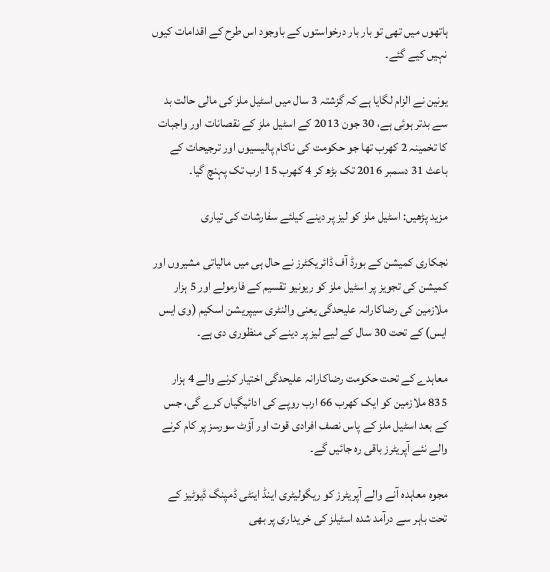ہاتھوں میں تھی تو بار بار درخواستوں کے باوجود اس طرح کے اقدامات کیوں نہیں کیے گئے۔

یونین نے الزام لگایا ہے کہ گزشتہ 3 سال میں اسٹیل ملز کی مالی حالت بد سے بدتر ہوئی ہے، 30 جون 2013 کے اسٹیل ملز کے نقصانات اور واجبات کا تخمینہ 2 کھرب تھا جو حکومت کی ناکام پالیسیوں اور ترجیحات کے باعث 31 دسمبر 2016 تک بڑھ کر 4 کھرب 15 ارب تک پہنچ گیا۔

مزید پڑھیں: اسٹیل ملز کو لیز پر دینے کیلئے سفارشات کی تیاری

نجکاری کمیشن کے بورڈ آف ڈائریکٹرز نے حال ہی میں مالیاتی مشیروں اور کمیشن کی تجویز پر اسٹیل ملز کو ریونیو تقسیم کے فارمولے اور 5 ہزار ملازمین کی رضاکارانہ علیحدگی یعنی والنٹری سیپریشن اسکیم (وی ایس ایس) کے تحت 30 سال کے لیے لیز پر دینے کی منظوری دی ہے۔

معاہدے کے تحت حکومت رضاکارانہ علیحدگی اختیار کرنے والے 4 ہزار 835 ملازمین کو ایک کھرب 66 ارب روپے کی ادائیگیاں کرے گی، جس کے بعد اسٹیل ملز کے پاس نصف افرادی قوت اور آؤٹ سورسز پر کام کرنے والے نئے آپریٹرز باقی رہ جائیں گے۔

مجوہ معاہدہ آنے والے آپریٹرز کو ریگولیٹری اینڈ اینٹی ڈمپنگ ڈیوٹیز کے تحت باہر سے درآمد شدہ اسٹیلز کی خریداری پر بھی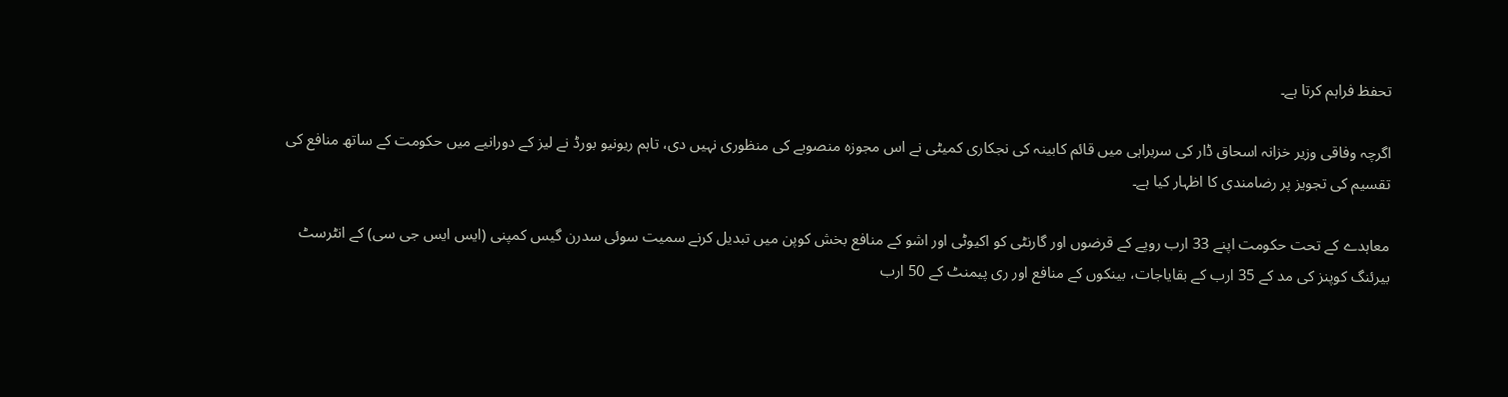تحفظ فراہم کرتا ہے۔

اگرچہ وفاقی وزیر خزانہ اسحاق ڈار کی سربراہی میں قائم کابینہ کی نجکاری کمیٹی نے اس مجوزہ منصوبے کی منظوری نہیں دی، تاہم ریونیو بورڈ نے لیز کے دورانیے میں حکومت کے ساتھ منافع کی تقسیم کی تجویز پر رضامندی کا اظہار کیا ہے۔

معاہدے کے تحت حکومت اپنے 33 ارب روپے کے قرضوں اور گارنٹی کو اکیوٹی اور اشو کے منافع بخش کوپن میں تبدیل کرنے سمیت سوئی سدرن گیس کمپنی (ایس ایس جی سی) کے انٹرسٹ بیرئنگ کوپنز کی مد کے 35 ارب کے بقایاجات، بینکوں کے منافع اور ری پیمنٹ کے 50 ارب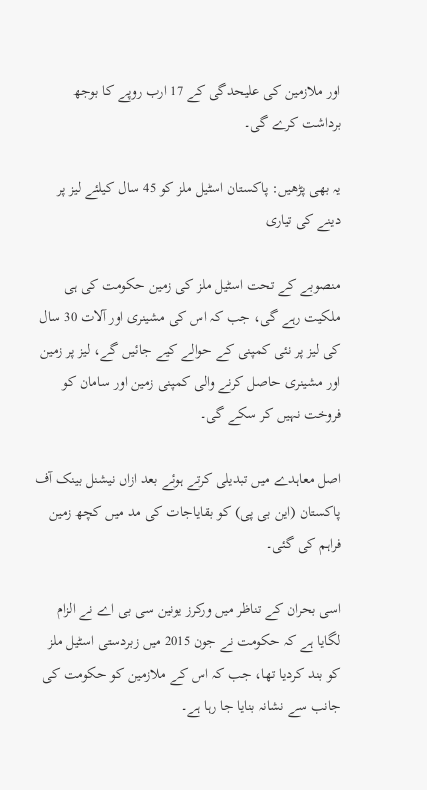اور ملازمین کی علیحدگی کے 17 ارب روپے کا بوجھ برداشت کرے گی۔

یہ بھی پڑھیں: پاکستان اسٹیل ملز کو 45 سال کیلئے لیز پر دینے کی تیاری

منصوبے کے تحت اسٹیل ملز کی زمین حکومت کی ہی ملکیت رہے گی، جب کہ اس کی مشینری اور آلات 30 سال کی لیز پر نئی کمپنی کے حوالے کیے جائیں گے، لیز پر زمین اور مشینری حاصل کرنے والی کمپنی زمین اور سامان کو فروخت نہیں کر سکے گی۔

اصل معاہدے میں تبدیلی کرتے ہوئے بعد ازاں نیشنل بینک آف پاکستان (این بی پی) کو بقایاجات کی مد میں کچھ زمین فراہم کی گئی۔

اسی بحران کے تناظر میں ورکرز یونین سی بی اے نے الزام لگایا ہے کہ حکومت نے جون 2015 میں زبردستی اسٹیل ملز کو بند کردیا تھا، جب کہ اس کے ملازمین کو حکومت کی جانب سے نشانہ بنایا جا رہا ہے۔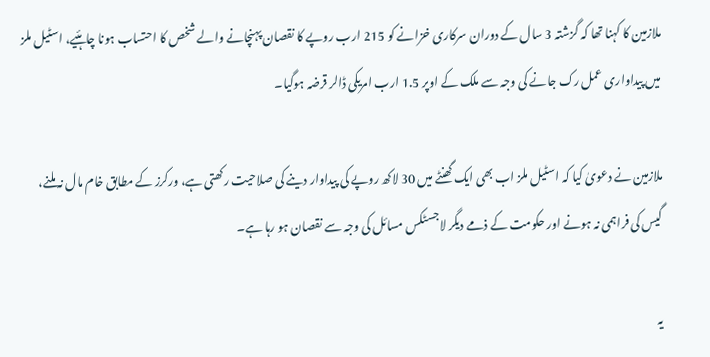ملازمین کا کہنا تھا کہ گزشتہ 3 سال کے دوران سرکاری خزانے کو 215 ارب روپے کا نقصان پہنچانے والے شخص کا احتساب ہونا چاہئیے، اسٹیل ملز میں پیداواری عمل رک جانے کی وجہ سے ملک کے اوپر 1.5 ارب امریکی ڈالر قرضہ ہوگیا۔

ملازمین نے دعویٰ کیا کہ اسٹیل ملز اب بھی ایک گھنٹے میں 30 لاکھ روپے کی پیداوار دینے کی صلاحیت رکھتی ہے، ورکرز کے مطابق خام مال نہ ملنے، گیس کی فراہمی نہ ہونے اور حکومت کے ذمے دیگر لاجسٹکس مسائل کی وجہ سے نقصان ہو رہا ہے۔

یہ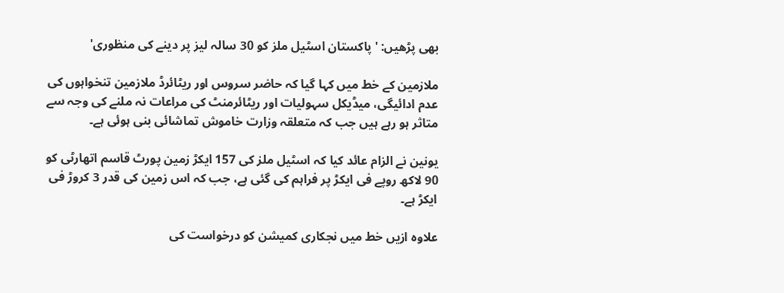بھی پڑھیں: 'پاکستان اسٹیل ملز کو 30 سالہ لیز پر دینے کی منظوری'

ملازمین کے خط میں کہا گیا کہ حاضر سروس اور ریٹائرڈ ملازمین تنخواہوں کی عدم ادائیگی، میڈیکل سہولیات اور ریٹائرمنٹ کی مراعات نہ ملنے کی وجہ سے متاثر ہو رہے ہیں جب کہ متعلقہ وزارت خاموش تماشائی بنی ہوئی ہے۔

یونین نے الزام عائد کیا کہ اسٹیل ملز کی 157 ایکڑ زمین پورٹ قاسم اتھارٹی کو 90 لاکھ روپے فی ایکڑ پر فراہم کی گئی ہے، جب کہ اس زمین کی قدر 3 کروڑ فی ایکڑ ہے۔

علاوہ ازیں خط میں نجکاری کمیشن کو درخواست کی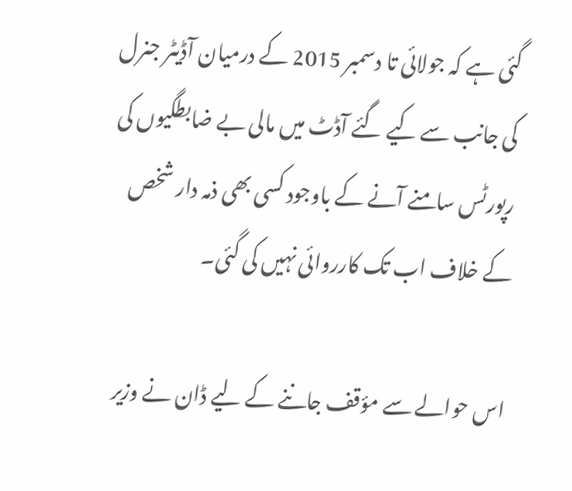گئی ہے کہ جولائی تا دسمبر 2015 کے درمیان آڈیٹر جنرل کی جانب سے کیے گئے آڈٹ میں مالی بے ضابطگیوں کی رپورٹس سامنے آنے کے باوجود کسی بھی ذمہ دار شخص کے خلاف اب تک کارروائی نہیں کی گئی۔

اس حوالے سے مؤقف جاننے کے لیے ڈان نے وزیر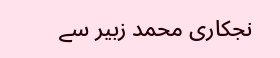نجکاری محمد زبیر سے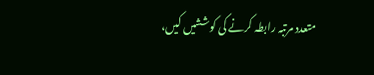متعدد مرتبہ رابطہ کرنے کی کوششیں کیں،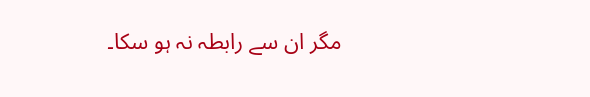مگر ان سے رابطہ نہ ہو سکا۔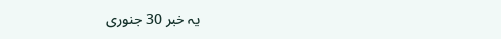یہ خبر 30 جنوری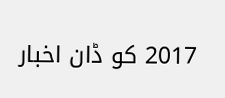2017 کو ڈان اخبار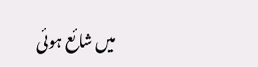میں شائع ہوئی